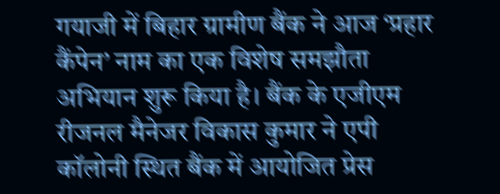गयाजी में बिहार ग्रामीण बैंक ने आज ‘प्रहार कैंपेन’ नाम का एक विशेष समझौता अभियान शुरू किया है। बैंक के एजीएम रीजनल मैनेजर विकास कुमार ने एपी कॉलोनी स्थित बैंक में आयोजित प्रेस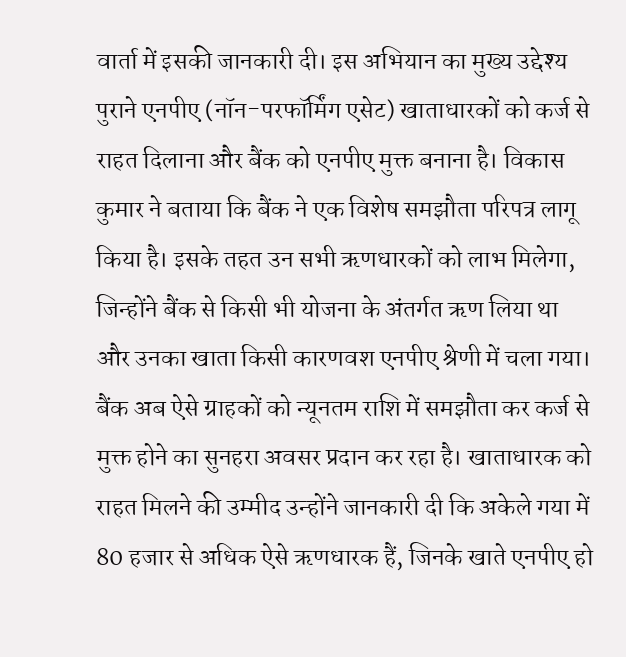वार्ता में इसकी जानकारी दी। इस अभियान का मुख्य उद्देश्य पुराने एनपीए (नॉन-परफॉर्मिंग एसेट) खाताधारकों को कर्ज से राहत दिलाना और बैंक को एनपीए मुक्त बनाना है। विकास कुमार ने बताया कि बैंक ने एक विशेष समझौता परिपत्र लागू किया है। इसके तहत उन सभी ऋणधारकों को लाभ मिलेगा, जिन्होंने बैंक से किसी भी योजना के अंतर्गत ऋण लिया था और उनका खाता किसी कारणवश एनपीए श्रेणी में चला गया। बैंक अब ऐसे ग्राहकों को न्यूनतम राशि में समझौता कर कर्ज से मुक्त होने का सुनहरा अवसर प्रदान कर रहा है। खाताधारक को राहत मिलने की उम्मीद उन्होंने जानकारी दी कि अकेले गया में 80 हजार से अधिक ऐसे ऋणधारक हैं, जिनके खाते एनपीए हो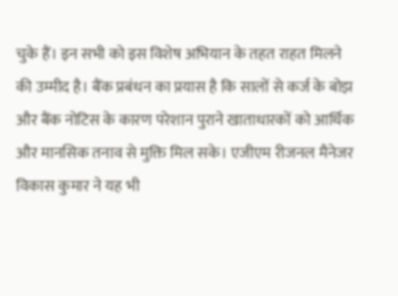चुके हैं। इन सभी को इस विशेष अभियान के तहत राहत मिलने की उम्मीद है। बैंक प्रबंधन का प्रयास है कि सालों से कर्ज के बोझ और बैंक नोटिस के कारण परेशान पुराने खाताधारकों को आर्थिक और मानसिक तनाव से मुक्ति मिल सके। एजीएम रीजनल मैनेजर विकास कुमार ने यह भी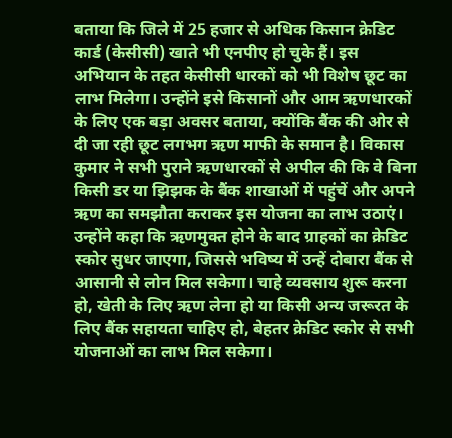बताया कि जिले में 25 हजार से अधिक किसान क्रेडिट कार्ड (केसीसी) खाते भी एनपीए हो चुके हैं। इस अभियान के तहत केसीसी धारकों को भी विशेष छूट का लाभ मिलेगा। उन्होंने इसे किसानों और आम ऋणधारकों के लिए एक बड़ा अवसर बताया, क्योंकि बैंक की ओर से दी जा रही छूट लगभग ऋण माफी के समान है। विकास कुमार ने सभी पुराने ऋणधारकों से अपील की कि वे बिना किसी डर या झिझक के बैंक शाखाओं में पहुंचें और अपने ऋण का समझौता कराकर इस योजना का लाभ उठाएं। उन्होंने कहा कि ऋणमुक्त होने के बाद ग्राहकों का क्रेडिट स्कोर सुधर जाएगा, जिससे भविष्य में उन्हें दोबारा बैंक से आसानी से लोन मिल सकेगा। चाहे व्यवसाय शुरू करना हो, खेती के लिए ऋण लेना हो या किसी अन्य जरूरत के लिए बैंक सहायता चाहिए हो, बेहतर क्रेडिट स्कोर से सभी योजनाओं का लाभ मिल सकेगा।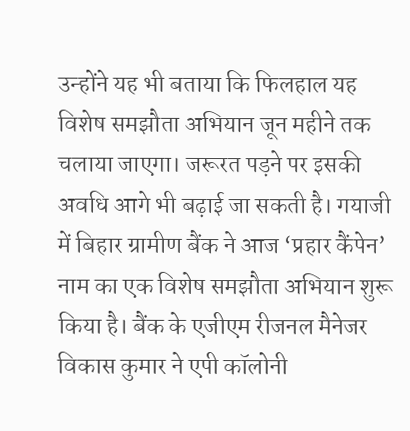उन्होंने यह भी बताया कि फिलहाल यह विशेष समझौता अभियान जून महीने तक चलाया जाएगा। जरूरत पड़ने पर इसकी अवधि आगे भी बढ़ाई जा सकती है। गयाजी में बिहार ग्रामीण बैंक ने आज ‘प्रहार कैंपेन’ नाम का एक विशेष समझौता अभियान शुरू किया है। बैंक के एजीएम रीजनल मैनेजर विकास कुमार ने एपी कॉलोनी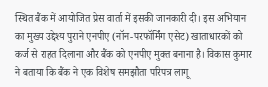स्थित बैंक में आयोजित प्रेस वार्ता में इसकी जानकारी दी। इस अभियान का मुख्य उद्देश्य पुराने एनपीए (नॉन-परफॉर्मिंग एसेट) खाताधारकों को कर्ज से राहत दिलाना और बैंक को एनपीए मुक्त बनाना है। विकास कुमार ने बताया कि बैंक ने एक विशेष समझौता परिपत्र लागू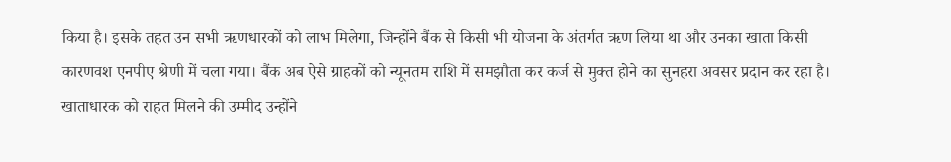किया है। इसके तहत उन सभी ऋणधारकों को लाभ मिलेगा, जिन्होंने बैंक से किसी भी योजना के अंतर्गत ऋण लिया था और उनका खाता किसी कारणवश एनपीए श्रेणी में चला गया। बैंक अब ऐसे ग्राहकों को न्यूनतम राशि में समझौता कर कर्ज से मुक्त होने का सुनहरा अवसर प्रदान कर रहा है। खाताधारक को राहत मिलने की उम्मीद उन्होंने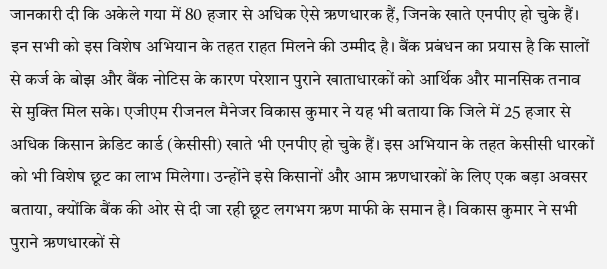जानकारी दी कि अकेले गया में 80 हजार से अधिक ऐसे ऋणधारक हैं, जिनके खाते एनपीए हो चुके हैं। इन सभी को इस विशेष अभियान के तहत राहत मिलने की उम्मीद है। बैंक प्रबंधन का प्रयास है कि सालों से कर्ज के बोझ और बैंक नोटिस के कारण परेशान पुराने खाताधारकों को आर्थिक और मानसिक तनाव से मुक्ति मिल सके। एजीएम रीजनल मैनेजर विकास कुमार ने यह भी बताया कि जिले में 25 हजार से अधिक किसान क्रेडिट कार्ड (केसीसी) खाते भी एनपीए हो चुके हैं। इस अभियान के तहत केसीसी धारकों को भी विशेष छूट का लाभ मिलेगा। उन्होंने इसे किसानों और आम ऋणधारकों के लिए एक बड़ा अवसर बताया, क्योंकि बैंक की ओर से दी जा रही छूट लगभग ऋण माफी के समान है। विकास कुमार ने सभी पुराने ऋणधारकों से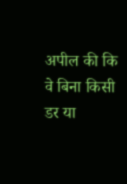अपील की कि वे बिना किसी डर या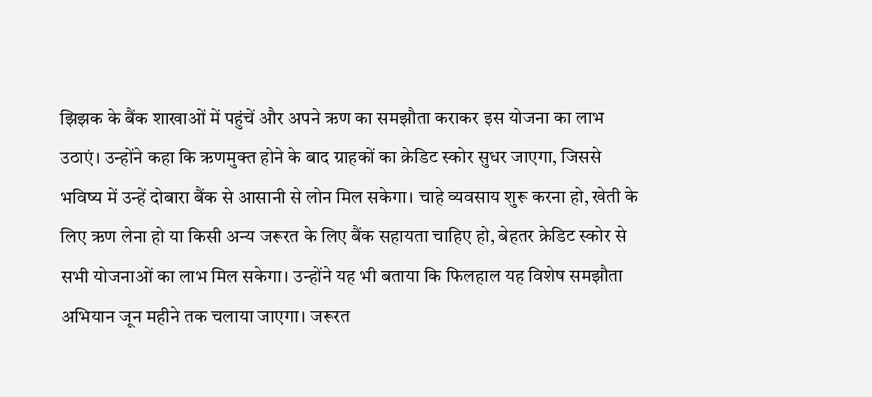झिझक के बैंक शाखाओं में पहुंचें और अपने ऋण का समझौता कराकर इस योजना का लाभ उठाएं। उन्होंने कहा कि ऋणमुक्त होने के बाद ग्राहकों का क्रेडिट स्कोर सुधर जाएगा, जिससे भविष्य में उन्हें दोबारा बैंक से आसानी से लोन मिल सकेगा। चाहे व्यवसाय शुरू करना हो, खेती के लिए ऋण लेना हो या किसी अन्य जरूरत के लिए बैंक सहायता चाहिए हो, बेहतर क्रेडिट स्कोर से सभी योजनाओं का लाभ मिल सकेगा। उन्होंने यह भी बताया कि फिलहाल यह विशेष समझौता अभियान जून महीने तक चलाया जाएगा। जरूरत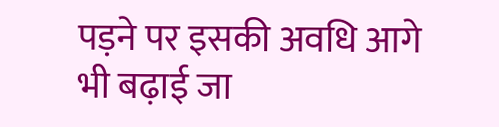पड़ने पर इसकी अवधि आगे भी बढ़ाई जा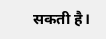सकती है।